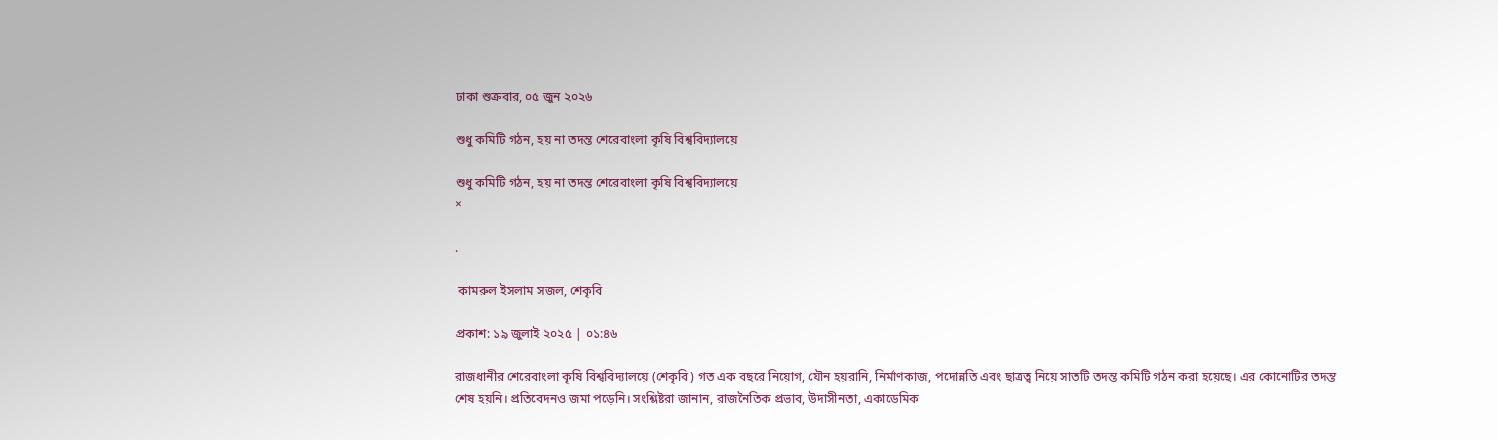ঢাকা শুক্রবার, ০৫ জুন ২০২৬

শুধু কমিটি গঠন, হয় না তদন্ত শেরেবাংলা কৃষি বিশ্ববিদ্যালয়ে

শুধু কমিটি গঠন, হয় না তদন্ত শেরেবাংলা কৃষি বিশ্ববিদ্যালয়ে
×

.

 কামরুল ইসলাম সজল, শেকৃবি

প্রকাশ: ১৯ জুলাই ২০২৫ | ০১:৪৬

রাজধানীর শেরেবাংলা কৃষি বিশ্ববিদ্যালয়ে (শেকৃবি) গত এক বছরে নিয়োগ, যৌন হয়রানি, নির্মাণকাজ, পদোন্নতি এবং ছাত্রত্ব নিয়ে সাতটি তদন্ত কমিটি গঠন করা হয়েছে। এর কোনোটির তদন্ত শেষ হয়নি। প্রতিবেদনও জমা পড়েনি। সংশ্লিষ্টরা জানান, রাজনৈতিক প্রভাব, উদাসীনতা, একাডেমিক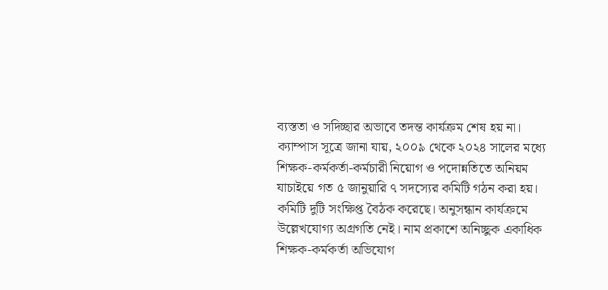ব্যস্ততা ও সদিচ্ছার অভাবে তদন্ত কার্যক্রম শেষ হয় না।
ক্যাম্পাস সূত্রে জানা যায়, ২০০৯ থেকে ২০২৪ সালের মধ্যে শিক্ষক-কর্মকর্তা-কর্মচারী নিয়োগ ও পদোন্নতিতে অনিয়ম যাচাইয়ে গত ৫ জানুয়ারি ৭ সদস্যের কমিটি গঠন করা হয়। কমিটি দুটি সংক্ষিপ্ত বৈঠক করেছে। অনুসন্ধান কার্যক্রমে উল্লেখযোগ্য অগ্রগতি নেই। নাম প্রকাশে অনিচ্ছুক একাধিক শিক্ষক-কর্মকর্তা অভিযোগ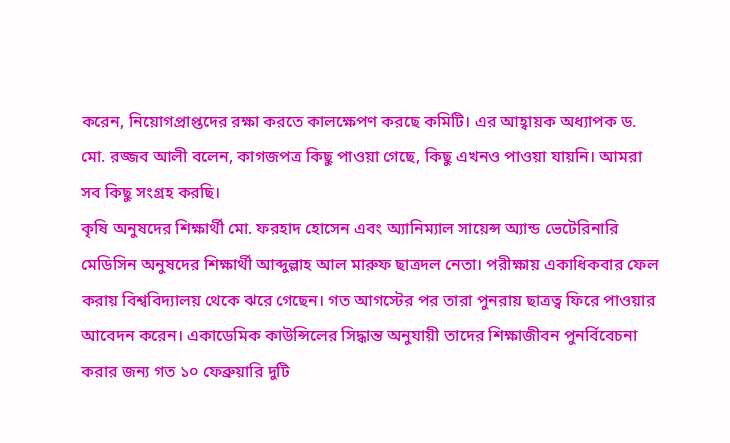করেন, নিয়োগপ্রাপ্তদের রক্ষা করতে কালক্ষেপণ করছে কমিটি। এর আহ্বায়ক অধ্যাপক ড. মো. রজ্জব আলী বলেন, কাগজপত্র কিছু পাওয়া গেছে, কিছু এখনও পাওয়া যায়নি। আমরা সব কিছু সংগ্রহ করছি।
কৃষি অনুষদের শিক্ষার্থী মো. ফরহাদ হোসেন এবং অ্যানিম্যাল সায়েন্স অ্যান্ড ভেটেরিনারি মেডিসিন অনুষদের শিক্ষার্থী আব্দুল্লাহ আল মারুফ ছাত্রদল নেতা। পরীক্ষায় একাধিকবার ফেল করায় বিশ্ববিদ্যালয় থেকে ঝরে গেছেন। গত আগস্টের পর তারা পুনরায় ছাত্রত্ব ফিরে পাওয়ার আবেদন করেন। একাডেমিক কাউন্সিলের সিদ্ধান্ত অনুযায়ী তাদের শিক্ষাজীবন পুনর্বিবেচনা করার জন্য গত ১০ ফেব্রুয়ারি দুটি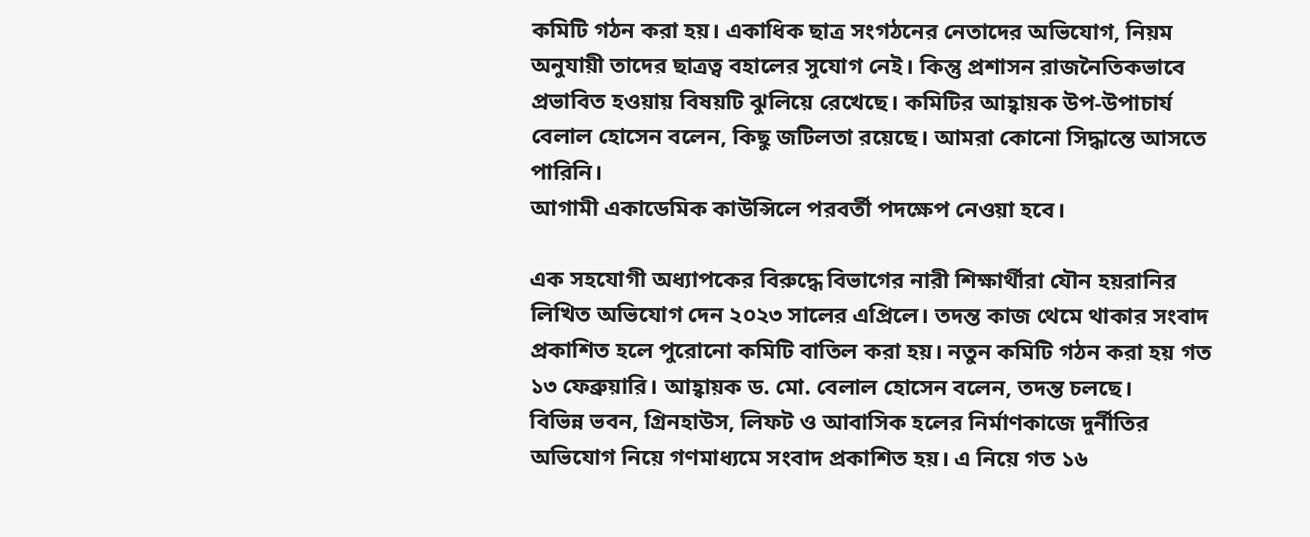কমিটি গঠন করা হয়। একাধিক ছাত্র সংগঠনের নেতাদের অভিযোগ, নিয়ম অনুযায়ী তাদের ছাত্রত্ব বহালের সুযোগ নেই। কিন্তু প্রশাসন রাজনৈতিকভাবে প্রভাবিত হওয়ায় বিষয়টি ঝুলিয়ে রেখেছে। কমিটির আহ্বায়ক উপ-উপাচার্য বেলাল হোসেন বলেন, কিছু জটিলতা রয়েছে। আমরা কোনো সিদ্ধান্তে আসতে পারিনি।
আগামী একাডেমিক কাউন্সিলে পরবর্তী পদক্ষেপ নেওয়া হবে।

এক সহযোগী অধ্যাপকের বিরুদ্ধে বিভাগের নারী শিক্ষার্থীরা যৌন হয়রানির লিখিত অভিযোগ দেন ২০২৩ সালের এপ্রিলে। তদন্ত কাজ থেমে থাকার সংবাদ প্রকাশিত হলে পুরোনো কমিটি বাতিল করা হয়। নতুন কমিটি গঠন করা হয় গত ১৩ ফেব্রুয়ারি। আহ্বায়ক ড. মো. বেলাল হোসেন বলেন, তদন্ত চলছে।
বিভিন্ন ভবন, গ্রিনহাউস, লিফট ও আবাসিক হলের নির্মাণকাজে দুর্নীতির অভিযোগ নিয়ে গণমাধ্যমে সংবাদ প্রকাশিত হয়। এ নিয়ে গত ১৬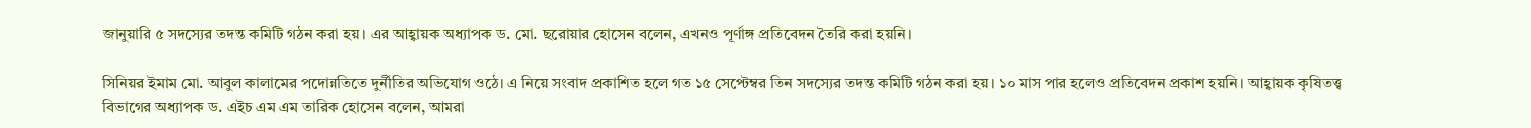জানুয়ারি ৫ সদস্যের তদন্ত কমিটি গঠন করা হয়। এর আহ্বায়ক অধ্যাপক ড. মো. ছরোয়ার হোসেন বলেন, এখনও পূর্ণাঙ্গ প্রতিবেদন তৈরি করা হয়নি।

সিনিয়র ইমাম মো. আবুল কালামের পদোন্নতিতে দুর্নীতির অভিযোগ ওঠে। এ নিয়ে সংবাদ প্রকাশিত হলে গত ১৫ সেপ্টেম্বর তিন সদস্যের তদন্ত কমিটি গঠন করা হয়। ১০ মাস পার হলেও প্রতিবেদন প্রকাশ হয়নি। আহ্বায়ক কৃষিতত্ত্ব বিভাগের অধ্যাপক ড. এইচ এম এম তারিক হোসেন বলেন, আমরা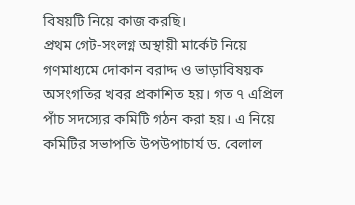বিষয়টি নিয়ে কাজ করছি।
প্রথম গেট-সংলগ্ন অস্থায়ী মার্কেট নিয়ে গণমাধ্যমে দোকান বরাদ্দ ও ভাড়াবিষয়ক অসংগতির খবর প্রকাশিত হয়। গত ৭ এপ্রিল পাঁচ সদস্যের কমিটি গঠন করা হয়। এ নিয়ে কমিটির সভাপতি উপউপাচার্য ড. বেলাল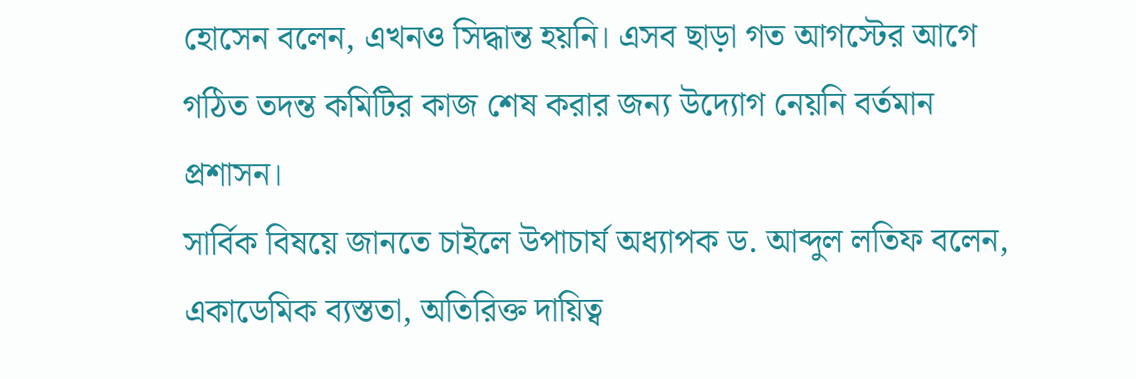হোসেন বলেন, এখনও সিদ্ধান্ত হয়নি। এসব ছাড়া গত আগস্টের আগে গঠিত তদন্ত কমিটির কাজ শেষ করার জন্য উদ্যোগ নেয়নি বর্তমান প্রশাসন।
সার্বিক বিষয়ে জানতে চাইলে উপাচার্য অধ্যাপক ড. আব্দুল লতিফ বলেন, একাডেমিক ব্যস্ততা, অতিরিক্ত দায়িত্ব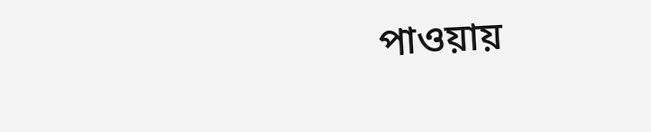পাওয়ায়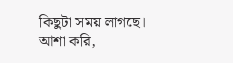কিছুটা সময় লাগছে। আশা করি,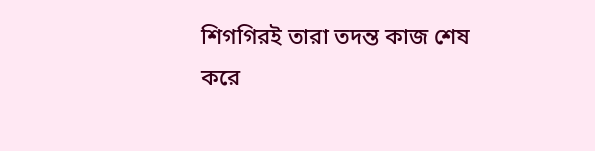শিগগিরই তারা তদন্ত কাজ শেষ করে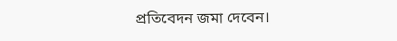প্রতিবেদন জমা দেবেন।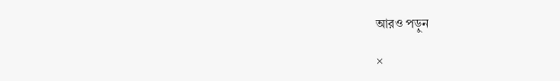আরও পড়ুন

×